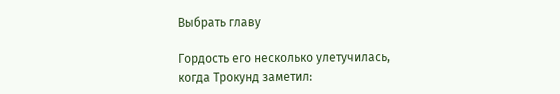Выбрать главу

Гордость его несколько улетучилась, когда Трокунд заметил: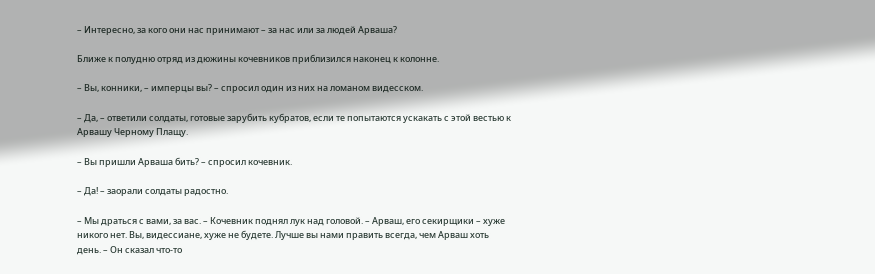– Интересно, за кого они нас принимают – за нас или за людей Арваша?

Ближе к полудню отряд из дюжины кочевников приблизился наконец к колонне.

– Вы, конники, – имперцы вы? – спросил один из них на ломаном видесском.

– Да, – ответили солдаты, готовые зарубить кубратов, если те попытаются ускакать с этой вестью к Арвашу Черному Плащу.

– Вы пришли Арваша бить? – спросил кочевник.

– Да! – заорали солдаты радостно.

– Мы драться с вами, за вас. – Кочевник поднял лук над головой. – Арваш, его секирщики – хуже никого нет. Вы, видессиане, хуже не будете. Лучше вы нами править всегда, чем Арваш хоть день. – Он сказал что-то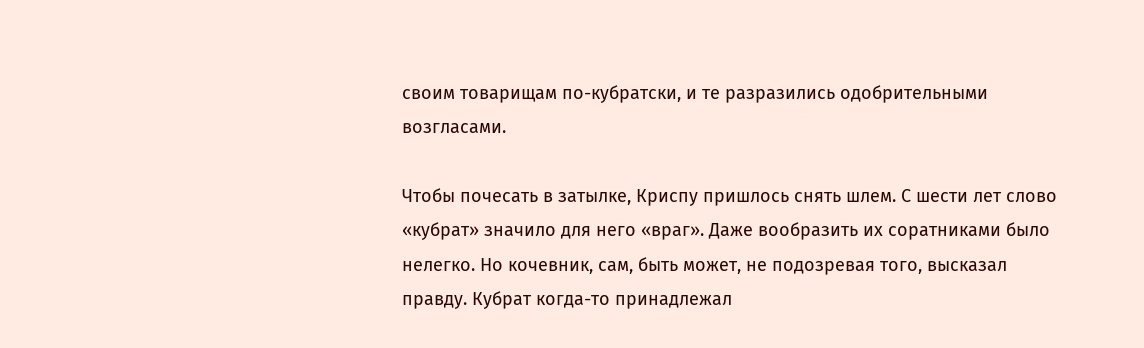своим товарищам по-кубратски, и те разразились одобрительными возгласами.

Чтобы почесать в затылке, Криспу пришлось снять шлем. С шести лет слово «кубрат» значило для него «враг». Даже вообразить их соратниками было нелегко. Но кочевник, сам, быть может, не подозревая того, высказал правду. Кубрат когда-то принадлежал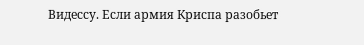Видессу. Если армия Криспа разобьет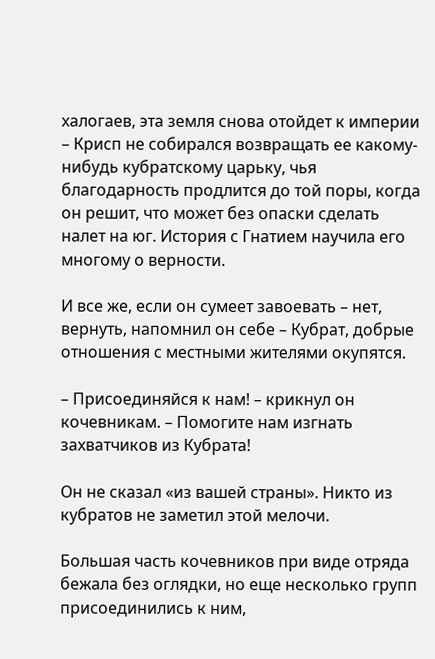халогаев, эта земля снова отойдет к империи – Крисп не собирался возвращать ее какому-нибудь кубратскому царьку, чья благодарность продлится до той поры, когда он решит, что может без опаски сделать налет на юг. История с Гнатием научила его многому о верности.

И все же, если он сумеет завоевать – нет, вернуть, напомнил он себе – Кубрат, добрые отношения с местными жителями окупятся.

– Присоединяйся к нам! – крикнул он кочевникам. – Помогите нам изгнать захватчиков из Кубрата!

Он не сказал «из вашей страны». Никто из кубратов не заметил этой мелочи.

Большая часть кочевников при виде отряда бежала без оглядки, но еще несколько групп присоединились к ним,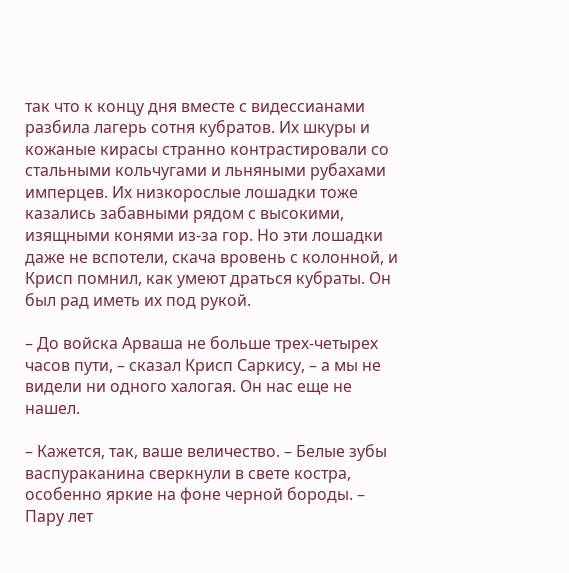так что к концу дня вместе с видессианами разбила лагерь сотня кубратов. Их шкуры и кожаные кирасы странно контрастировали со стальными кольчугами и льняными рубахами имперцев. Их низкорослые лошадки тоже казались забавными рядом с высокими, изящными конями из-за гор. Но эти лошадки даже не вспотели, скача вровень с колонной, и Крисп помнил, как умеют драться кубраты. Он был рад иметь их под рукой.

– До войска Арваша не больше трех-четырех часов пути, – сказал Крисп Саркису, – а мы не видели ни одного халогая. Он нас еще не нашел.

– Кажется, так, ваше величество. – Белые зубы васпураканина сверкнули в свете костра, особенно яркие на фоне черной бороды. – Пару лет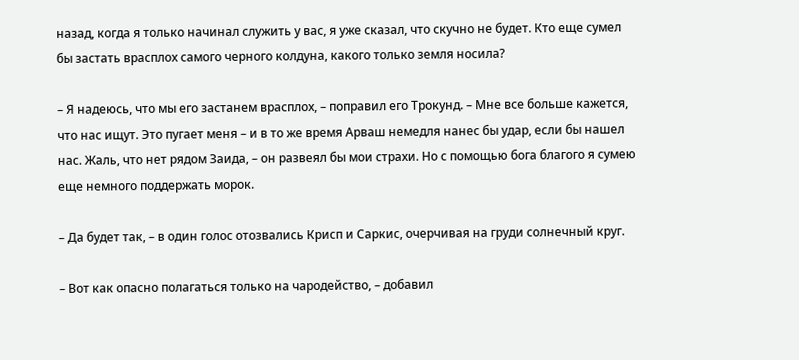назад, когда я только начинал служить у вас, я уже сказал, что скучно не будет. Кто еще сумел бы застать врасплох самого черного колдуна, какого только земля носила?

– Я надеюсь, что мы его застанем врасплох, – поправил его Трокунд. – Мне все больше кажется, что нас ищут. Это пугает меня – и в то же время Арваш немедля нанес бы удар, если бы нашел нас. Жаль, что нет рядом Заида, – он развеял бы мои страхи. Но с помощью бога благого я сумею еще немного поддержать морок.

– Да будет так, – в один голос отозвались Крисп и Саркис, очерчивая на груди солнечный круг.

– Вот как опасно полагаться только на чародейство, – добавил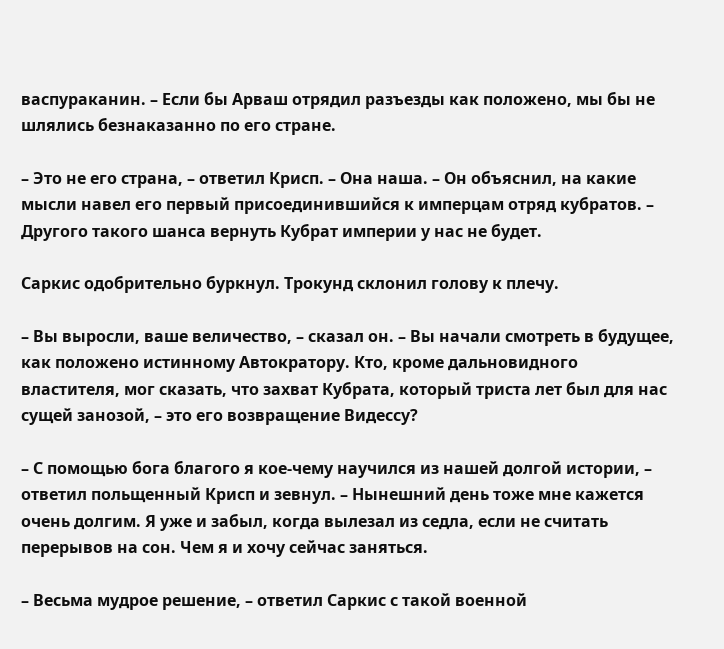васпураканин. – Если бы Арваш отрядил разъезды как положено, мы бы не шлялись безнаказанно по его стране.

– Это не его страна, – ответил Крисп. – Она наша. – Он объяснил, на какие мысли навел его первый присоединившийся к имперцам отряд кубратов. – Другого такого шанса вернуть Кубрат империи у нас не будет.

Саркис одобрительно буркнул. Трокунд склонил голову к плечу.

– Вы выросли, ваше величество, – сказал он. – Вы начали смотреть в будущее, как положено истинному Автократору. Кто, кроме дальновидного властителя, мог сказать, что захват Кубрата, который триста лет был для нас сущей занозой, – это его возвращение Видессу?

– С помощью бога благого я кое-чему научился из нашей долгой истории, – ответил польщенный Крисп и зевнул. – Нынешний день тоже мне кажется очень долгим. Я уже и забыл, когда вылезал из седла, если не считать перерывов на сон. Чем я и хочу сейчас заняться.

– Весьма мудрое решение, – ответил Саркис с такой военной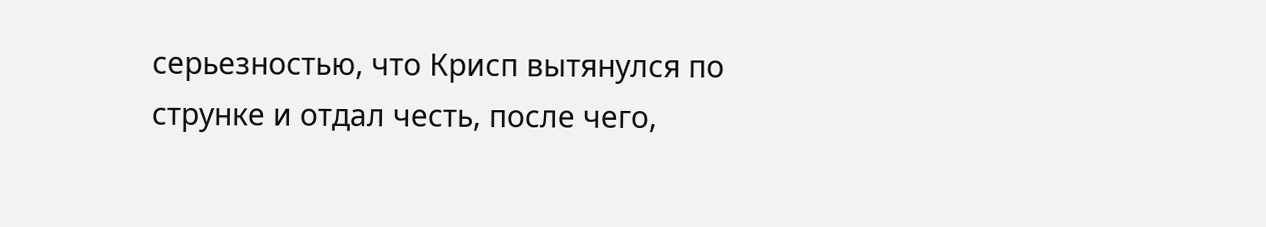серьезностью, что Крисп вытянулся по струнке и отдал честь, после чего,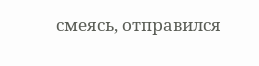смеясь, отправился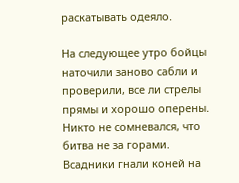раскатывать одеяло.

На следующее утро бойцы наточили заново сабли и проверили, все ли стрелы прямы и хорошо оперены. Никто не сомневался, что битва не за горами. Всадники гнали коней на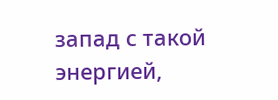запад с такой энергией,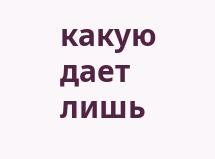какую дает лишь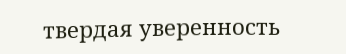твердая уверенность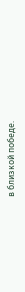в близкой победе.